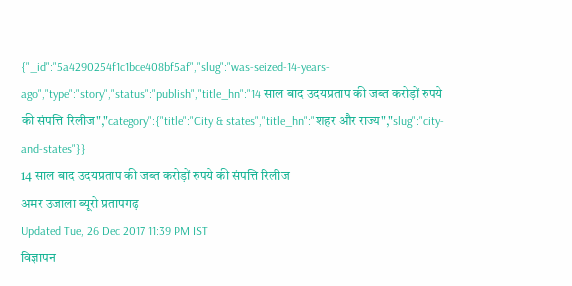{"_id":"5a4290254f1c1bce408bf5af","slug":"was-seized-14-years-ago","type":"story","status":"publish","title_hn":"14 साल बाद उदयप्रताप की जब्त करोड़ों रुपये की संपत्ति रिलीज","category":{"title":"City & states","title_hn":"शहर और राज्य","slug":"city-and-states"}}
14 साल बाद उदयप्रताप की जब्त करोड़ों रुपये की संपत्ति रिलीज
अमर उजाला ब्यूरो प्रतापगढ़
Updated Tue, 26 Dec 2017 11:39 PM IST
विज्ञापन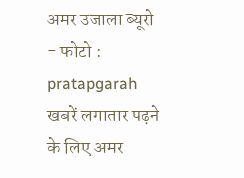अमर उजाला ब्यूरो
- फोटो : pratapgarah
खबरें लगातार पढ़ने के लिए अमर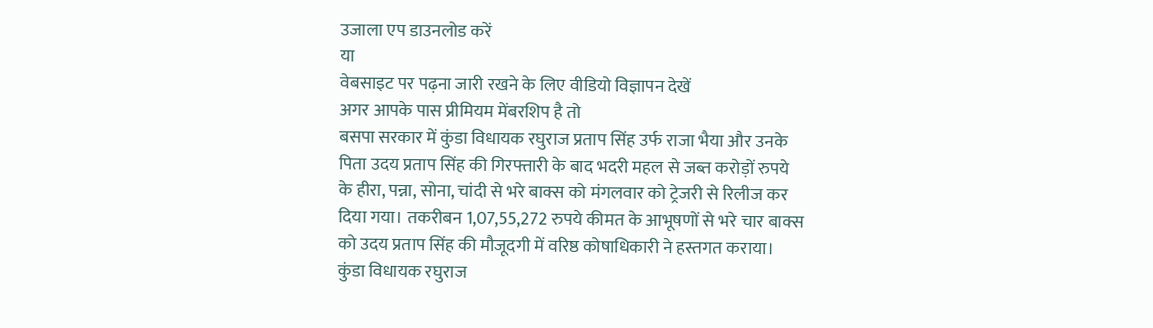उजाला एप डाउनलोड करें
या
वेबसाइट पर पढ़ना जारी रखने के लिए वीडियो विज्ञापन देखें
अगर आपके पास प्रीमियम मेंबरशिप है तो
बसपा सरकार में कुंडा विधायक रघुराज प्रताप सिंह उर्फ राजा भैया और उनके पिता उदय प्रताप सिंह की गिरफ्तारी के बाद भदरी महल से जब्त करोड़ों रुपये के हीरा, पन्ना, सोना, चांदी से भरे बाक्स को मंगलवार को ट्रेजरी से रिलीज कर दिया गया। तकरीबन 1,07,55,272 रुपये कीमत के आभूषणों से भरे चार बाक्स को उदय प्रताप सिंह की मौजूदगी में वरिष्ठ कोषाधिकारी ने हस्तगत कराया।
कुंडा विधायक रघुराज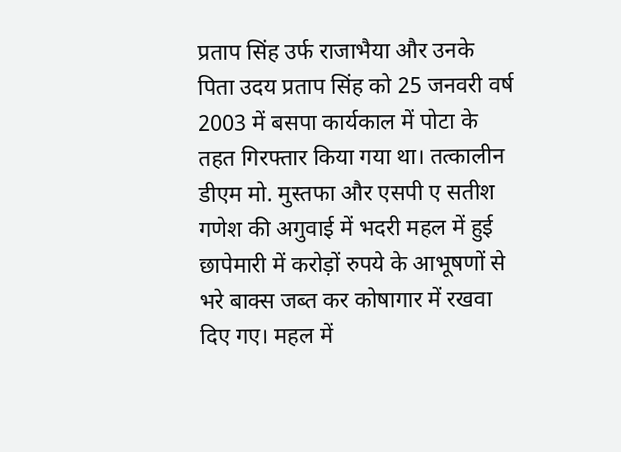प्रताप सिंह उर्फ राजाभैया और उनके पिता उदय प्रताप सिंह को 25 जनवरी वर्ष 2003 में बसपा कार्यकाल में पोटा के तहत गिरफ्तार किया गया था। तत्कालीन डीएम मो. मुस्तफा और एसपी ए सतीश गणेश की अगुवाई में भदरी महल में हुई छापेमारी में करोड़ों रुपये के आभूषणों से भरे बाक्स जब्त कर कोषागार में रखवा दिए गए। महल में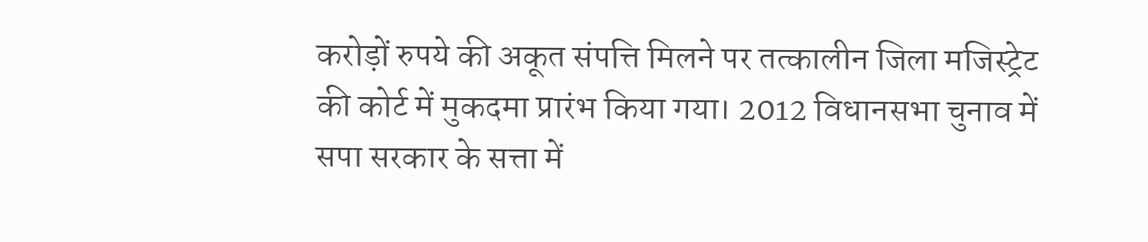करोड़ों रुपये की अकूत संपत्ति मिलने पर तत्कालीन जिला मजिस्ट्रेट की कोर्ट में मुकदमा प्रारंभ किया गया। 2012 विधानसभा चुनाव में सपा सरकार के सत्ता में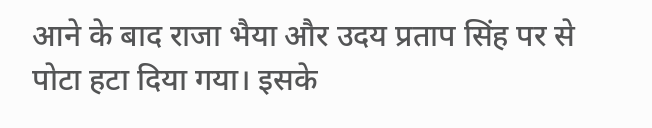आने के बाद राजा भैया और उदय प्रताप सिंह पर से पोटा हटा दिया गया। इसके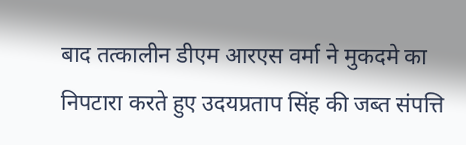बाद तत्कालीन डीएम आरएस वर्मा ने मुकदमे का निपटारा करते हुए उदयप्रताप सिंह की जब्त संपत्ति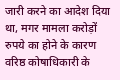जारी करने का आदेश दिया था, मगर मामला करोड़ों रुपये का होने के कारण वरिष्ठ कोषाधिकारी के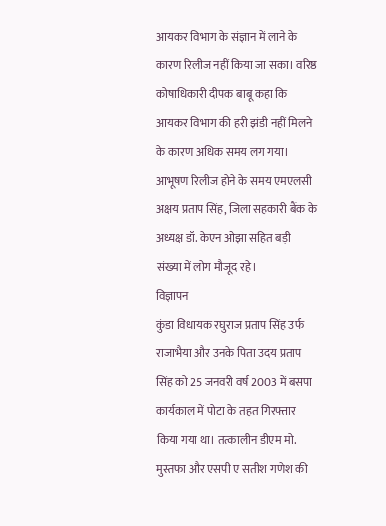आयकर विभाग के संज्ञान में लाने के कारण रिलीज नहीं किया जा सका। वरिष्ठ कोषाधिकारी दीपक बाबू कहा कि आयकर विभाग की हरी झंडी नहीं मिलने के कारण अधिक समय लग गया। आभूषण रिलीज होने के समय एमएलसी अक्षय प्रताप सिंह, जिला सहकारी बैंक के अध्यक्ष डॉ. केएन ओझा सहित बड़ी संख्या में लोग मौजूद रहे।
विज्ञापन
कुंडा विधायक रघुराज प्रताप सिंह उर्फ राजाभैया और उनके पिता उदय प्रताप सिंह को 25 जनवरी वर्ष 2003 में बसपा कार्यकाल में पोटा के तहत गिरफ्तार किया गया था। तत्कालीन डीएम मो. मुस्तफा और एसपी ए सतीश गणेश की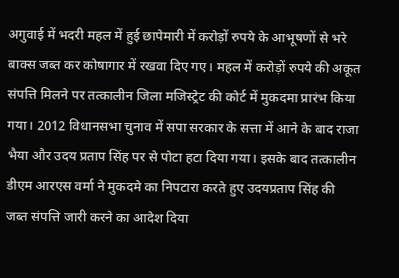अगुवाई में भदरी महल में हुई छापेमारी में करोड़ों रुपये के आभूषणों से भरे बाक्स जब्त कर कोषागार में रखवा दिए गए। महल में करोड़ों रुपये की अकूत संपत्ति मिलने पर तत्कालीन जिला मजिस्ट्रेट की कोर्ट में मुकदमा प्रारंभ किया गया। 2012 विधानसभा चुनाव में सपा सरकार के सत्ता में आने के बाद राजा भैया और उदय प्रताप सिंह पर से पोटा हटा दिया गया। इसके बाद तत्कालीन डीएम आरएस वर्मा ने मुकदमे का निपटारा करते हुए उदयप्रताप सिंह की जब्त संपत्ति जारी करने का आदेश दिया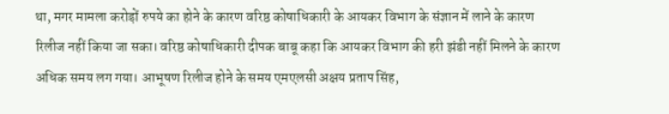था, मगर मामला करोड़ों रुपये का होने के कारण वरिष्ठ कोषाधिकारी के आयकर विभाग के संज्ञान में लाने के कारण रिलीज नहीं किया जा सका। वरिष्ठ कोषाधिकारी दीपक बाबू कहा कि आयकर विभाग की हरी झंडी नहीं मिलने के कारण अधिक समय लग गया। आभूषण रिलीज होने के समय एमएलसी अक्षय प्रताप सिंह,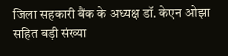जिला सहकारी बैंक के अध्यक्ष डॉ. केएन ओझा सहित बड़ी संख्या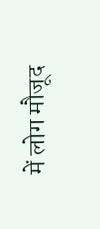में लोग मौजूद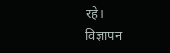रहे।
विज्ञापन